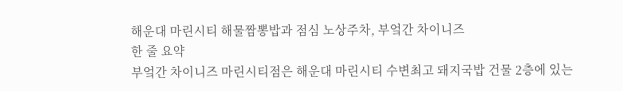해운대 마린시티 해물짬뽕밥과 점심 노상주차, 부엌간 차이니즈
한 줄 요약
부엌간 차이니즈 마린시티점은 해운대 마린시티 수변최고 돼지국밥 건물 2층에 있는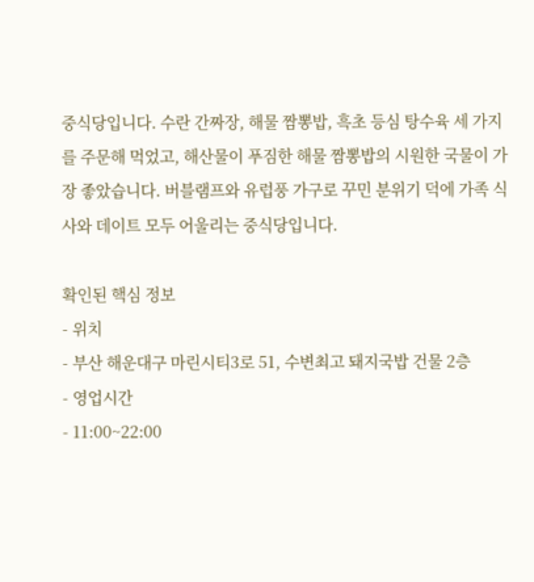중식당입니다. 수란 간짜장, 해물 짬뽕밥, 흑초 등심 탕수육 세 가지를 주문해 먹었고, 해산물이 푸짐한 해물 짬뽕밥의 시원한 국물이 가장 좋았습니다. 버블램프와 유럽풍 가구로 꾸민 분위기 덕에 가족 식사와 데이트 모두 어울리는 중식당입니다.

확인된 핵심 정보
- 위치
- 부산 해운대구 마린시티3로 51, 수변최고 돼지국밥 건물 2층
- 영업시간
- 11:00~22:00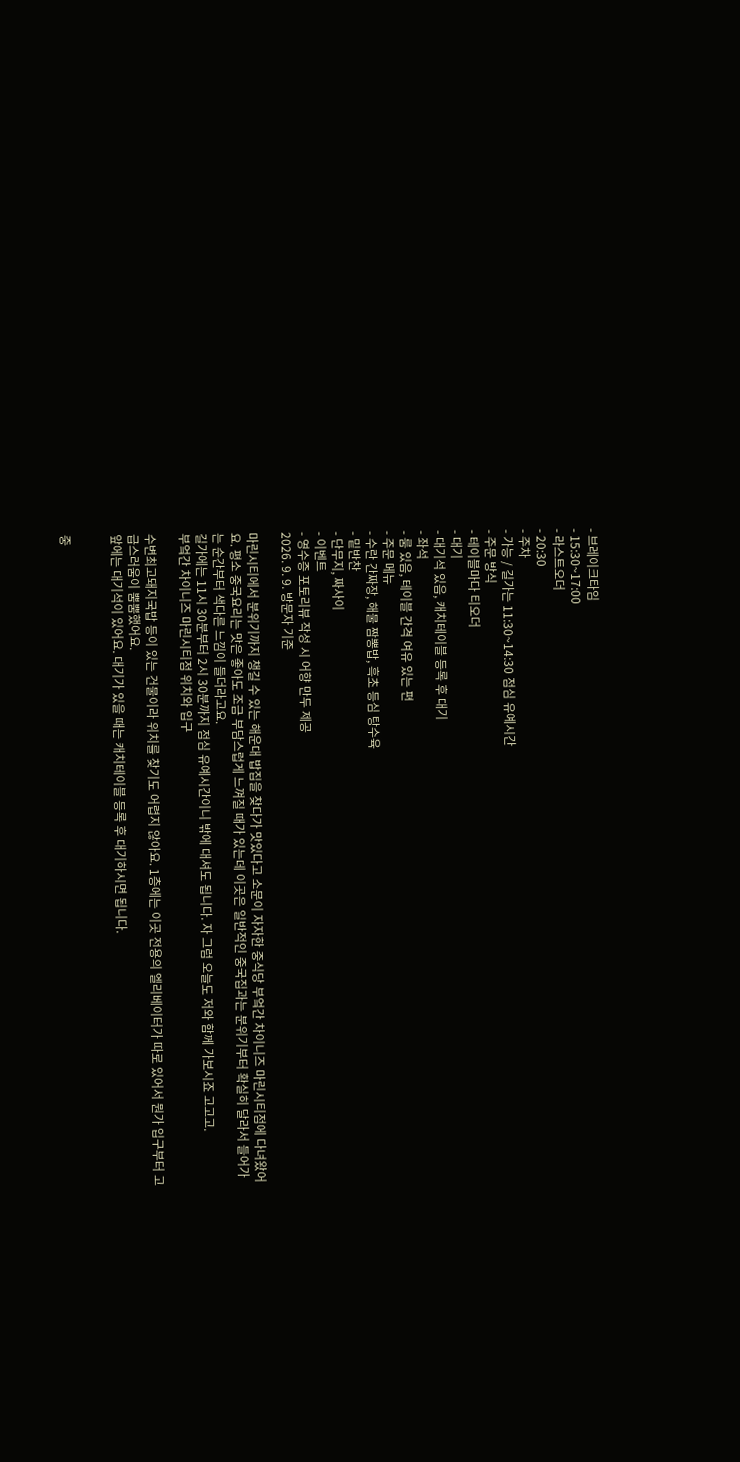- 브레이크타임
- 15:30~17:00
- 라스트오더
- 20:30
- 주차
- 가능 / 길가는 11:30~14:30 점심 유예시간
- 주문 방식
- 테이블마다 티오더
- 대기
- 대기석 있음, 캐치테이블 등록 후 대기
- 좌석
- 룸 있음, 테이블 간격 여유 있는 편
- 주문 메뉴
- 수란 간짜장, 해물 짬뽕밥, 흑초 등심 탕수육
- 밑반찬
- 단무지, 짜사이
- 이벤트
- 영수증 포토리뷰 작성 시 어향 만두 제공
2026. 9. 9. 방문자 기준

마린시티에서 분위기까지 챙길 수 있는 해운대 밥집을 찾다가 맛있다고 소문이 자자한 중식당 부엌간 차이니즈 마린시티점에 다녀왔어요. 평소 중국요리는 맛은 좋아도 조금 부담스럽게 느껴질 때가 있는데 이곳은 일반적인 중국집과는 분위기부터 확실히 달라서 들어가는 순간부터 색다른 느낌이 들더라고요.
길가에는 11시 30분부터 2시 30분까지 점심 유예시간이니 밖에 대셔도 됩니다. 자 그럼 오늘도 저와 함께 가보시죠 고고고.
부엌간 차이니즈 마린시티점 위치와 입구

수변최고돼지국밥 등이 있는 건물이라 위치를 찾기도 어렵지 않아요. 1층에는 이곳 전용의 엘리베이터가 따로 있어서 뭔가 입구부터 고급스러움이 뿜뿜했어요.
앞에는 대기석이 있어요. 대기가 있을 때는 캐치테이블 등록 후 대기하시면 됩니다.


중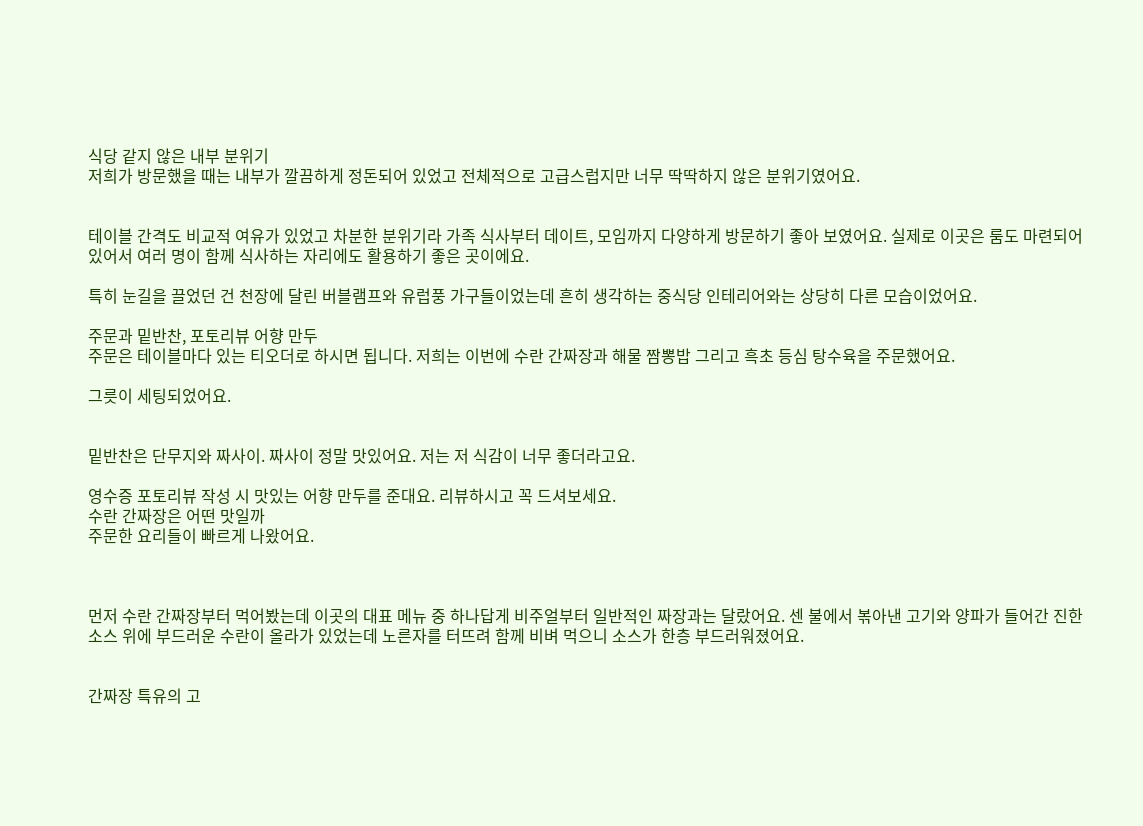식당 같지 않은 내부 분위기
저희가 방문했을 때는 내부가 깔끔하게 정돈되어 있었고 전체적으로 고급스럽지만 너무 딱딱하지 않은 분위기였어요.


테이블 간격도 비교적 여유가 있었고 차분한 분위기라 가족 식사부터 데이트, 모임까지 다양하게 방문하기 좋아 보였어요. 실제로 이곳은 룸도 마련되어 있어서 여러 명이 함께 식사하는 자리에도 활용하기 좋은 곳이에요.

특히 눈길을 끌었던 건 천장에 달린 버블램프와 유럽풍 가구들이었는데 흔히 생각하는 중식당 인테리어와는 상당히 다른 모습이었어요.

주문과 밑반찬, 포토리뷰 어향 만두
주문은 테이블마다 있는 티오더로 하시면 됩니다. 저희는 이번에 수란 간짜장과 해물 짬뽕밥 그리고 흑초 등심 탕수육을 주문했어요.

그릇이 세팅되었어요.


밑반찬은 단무지와 짜사이. 짜사이 정말 맛있어요. 저는 저 식감이 너무 좋더라고요.

영수증 포토리뷰 작성 시 맛있는 어향 만두를 준대요. 리뷰하시고 꼭 드셔보세요.
수란 간짜장은 어떤 맛일까
주문한 요리들이 빠르게 나왔어요.



먼저 수란 간짜장부터 먹어봤는데 이곳의 대표 메뉴 중 하나답게 비주얼부터 일반적인 짜장과는 달랐어요. 센 불에서 볶아낸 고기와 양파가 들어간 진한 소스 위에 부드러운 수란이 올라가 있었는데 노른자를 터뜨려 함께 비벼 먹으니 소스가 한층 부드러워졌어요.


간짜장 특유의 고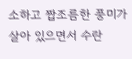소하고 짭조름한 풍미가 살아 있으면서 수란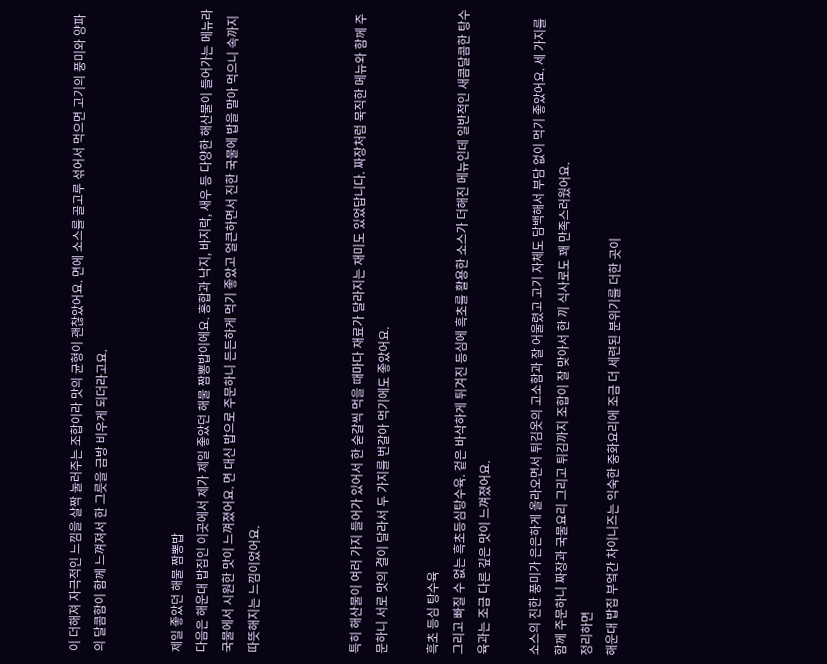이 더해져 자극적인 느낌을 살짝 눌러주는 조합이라 맛의 균형이 괜찮았어요. 면에 소스를 골고루 섞어서 먹으면 고기의 풍미와 양파의 달콤함이 함께 느껴져서 한 그릇을 금방 비우게 되더라고요.


제일 좋았던 해물 짬뽕밥
다음은 해운대 밥집인 이곳에서 제가 제일 좋았던 해물 짬뽕밥이에요. 홍합과 낙지, 바지락, 새우 등 다양한 해산물이 들어가는 메뉴라 국물에서 시원한 맛이 느껴졌어요. 면 대신 밥으로 주문하니 든든하게 먹기 좋았고 얼큰하면서 진한 국물에 밥을 말아 먹으니 속까지 따뜻해지는 느낌이었어요.



특히 해산물이 여러 가지 들어가 있어서 한 숟갈씩 먹을 때마다 재료가 달라지는 재미도 있었답니다. 짜장처럼 묵직한 메뉴와 함께 주문하니 서로 맛의 결이 달라서 두 가지를 번갈아 먹기에도 좋았어요.

흑초 등심 탕수육
그리고 빠질 수 없는 흑초등심탕수육. 겉은 바삭하게 튀겨진 등심에 흑초를 활용한 소스가 더해진 메뉴인데 일반적인 새콤달콤한 탕수육과는 조금 다른 깊은 맛이 느껴졌어요.

소스의 진한 풍미가 은은하게 올라오면서 튀김옷의 고소함과 잘 어울렸고 고기 자체도 담백해서 부담 없이 먹기 좋았어요. 세 가지를 함께 주문하니 짜장과 국물요리 그리고 튀김까지 조합이 잘 맞아서 한 끼 식사로도 꽤 만족스러웠어요.
정리하면
해운대 밥집 부엌간 차이니즈는 익숙한 중화요리에 조금 더 세련된 분위기를 더한 곳이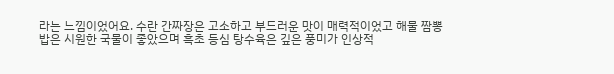라는 느낌이었어요. 수란 간짜장은 고소하고 부드러운 맛이 매력적이었고 해물 짬뽕밥은 시원한 국물이 좋았으며 흑초 등심 탕수육은 깊은 풍미가 인상적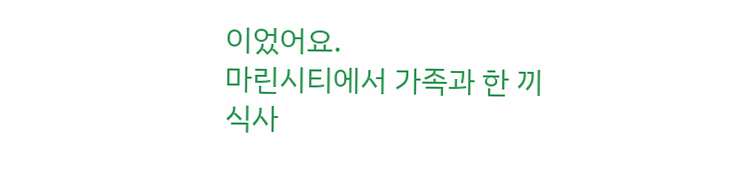이었어요.
마린시티에서 가족과 한 끼 식사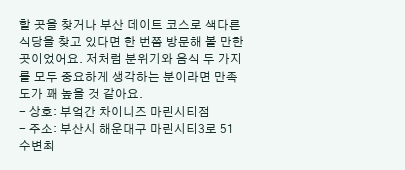할 곳을 찾거나 부산 데이트 코스로 색다른 식당을 찾고 있다면 한 번쯤 방문해 볼 만한 곳이었어요. 저처럼 분위기와 음식 두 가지를 모두 중요하게 생각하는 분이라면 만족도가 꽤 높을 것 같아요.
- 상호: 부엌간 차이니즈 마린시티점
- 주소: 부산시 해운대구 마린시티3로 51 수변최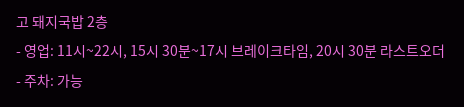고 돼지국밥 2층
- 영업: 11시~22시, 15시 30분~17시 브레이크타임, 20시 30분 라스트오더
- 주차: 가능